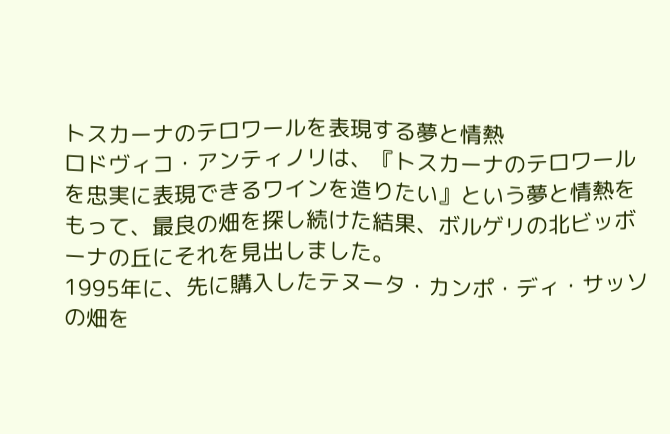トスカーナのテロワールを表現する夢と情熱
ロドヴィコ・アンティノリは、『トスカーナのテロワールを忠実に表現できるワインを造りたい』という夢と情熱をもって、最良の畑を探し続けた結果、ボルゲリの北ビッボーナの丘にそれを見出しました。
1995年に、先に購入したテヌータ・カンポ・ディ・サッソの畑を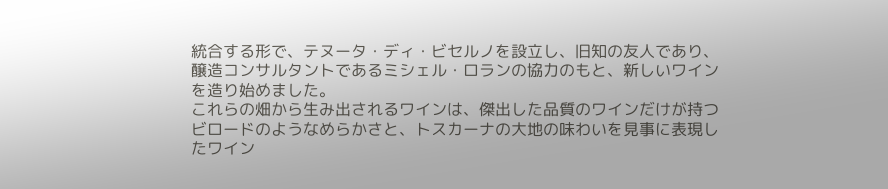統合する形で、テヌータ・ディ・ビセルノを設立し、旧知の友人であり、醸造コンサルタントであるミシェル・ロランの協力のもと、新しいワインを造り始めました。
これらの畑から生み出されるワインは、傑出した品質のワインだけが持つビロードのようなめらかさと、トスカーナの大地の味わいを見事に表現したワイン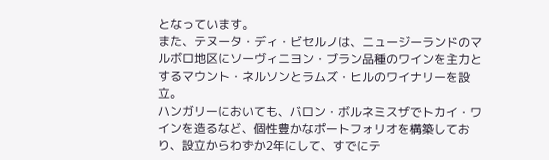となっています。
また、テヌータ・ディ・ビセルノは、ニュージーランドのマルボロ地区にソーヴィニヨン・ブラン品種のワインを主力とするマウント・ネルソンとラムズ・ヒルのワイナリーを設立。
ハンガリーにおいても、バロン・ボルネミスザでトカイ・ワインを造るなど、個性豊かなポートフォリオを構築しており、設立からわずか2年にして、すでにテ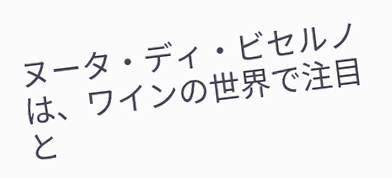ヌータ・ディ・ビセルノは、ワインの世界で注目と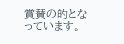賞賛の的となっています。